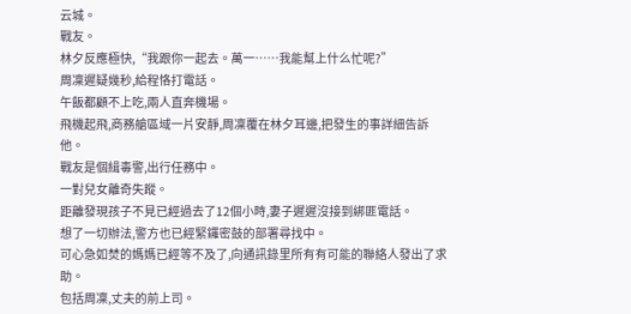云城。
戰友。
林夕反應極快,“我跟你一起去。萬一……我能幫上什么忙呢?”
周凜遲疑幾秒,給程恪打電話。
午飯都顧不上吃,兩人直奔機場。
飛機起飛,商務艙區域一片安靜,周凜覆在林夕耳邊,把發生的事詳細告訴他。
戰友是個緝毒警,出行任務中。
一對兒女離奇失蹤。
距離發現孩子不見已經過去了12個小時,妻子遲遲沒接到綁匪電話。
想了一切辦法,警方也已經緊鑼密鼓的部署尋找中。
可心急如焚的媽媽已經等不及了,向通訊錄里所有有可能的聯絡人發出了求助。
包括周凜,丈夫的前上司。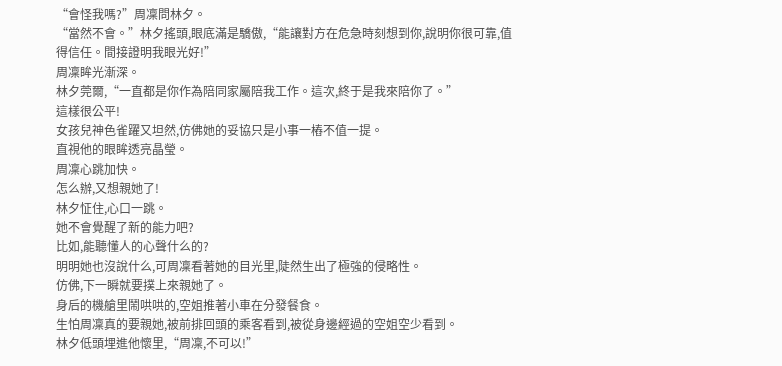“會怪我嗎?”周凜問林夕。
“當然不會。”林夕搖頭,眼底滿是驕傲,“能讓對方在危急時刻想到你,說明你很可靠,值得信任。間接證明我眼光好!”
周凜眸光漸深。
林夕莞爾,“一直都是你作為陪同家屬陪我工作。這次,終于是我來陪你了。”
這樣很公平!
女孩兒神色雀躍又坦然,仿佛她的妥協只是小事一樁不值一提。
直視他的眼眸透亮晶瑩。
周凜心跳加快。
怎么辦,又想親她了!
林夕怔住,心口一跳。
她不會覺醒了新的能力吧?
比如,能聽懂人的心聲什么的?
明明她也沒說什么,可周凜看著她的目光里,陡然生出了極強的侵略性。
仿佛,下一瞬就要撲上來親她了。
身后的機艙里鬧哄哄的,空姐推著小車在分發餐食。
生怕周凜真的要親她,被前排回頭的乘客看到,被從身邊經過的空姐空少看到。
林夕低頭埋進他懷里,“周凜,不可以!”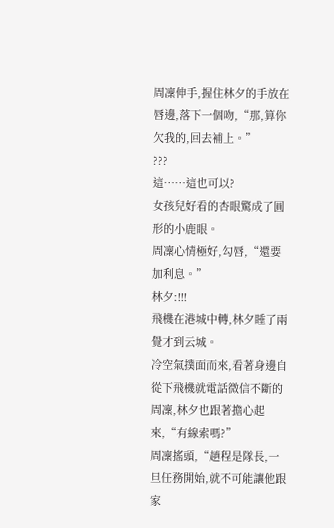周凜伸手,握住林夕的手放在唇邊,落下一個吻,“那,算你欠我的,回去補上。”
???
這……這也可以?
女孩兒好看的杏眼驚成了圓形的小鹿眼。
周凜心情極好,勾唇,“還要加利息。”
林夕:!!!
飛機在港城中轉,林夕睡了兩覺才到云城。
冷空氣撲面而來,看著身邊自從下飛機就電話微信不斷的周凜,林夕也跟著擔心起來,“有線索嗎?”
周凜搖頭,“趙程是隊長,一旦任務開始,就不可能讓他跟家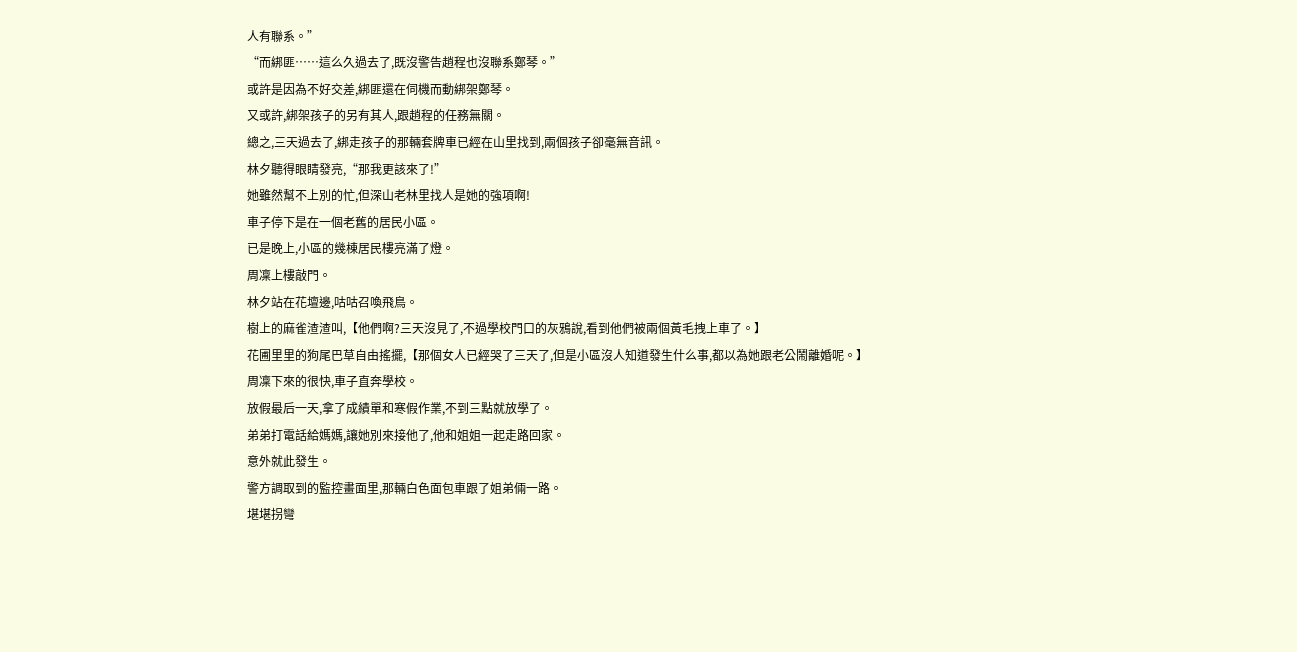人有聯系。”
“而綁匪……這么久過去了,既沒警告趙程也沒聯系鄭琴。”
或許是因為不好交差,綁匪還在伺機而動綁架鄭琴。
又或許,綁架孩子的另有其人,跟趙程的任務無關。
總之,三天過去了,綁走孩子的那輛套牌車已經在山里找到,兩個孩子卻毫無音訊。
林夕聽得眼睛發亮,“那我更該來了!”
她雖然幫不上別的忙,但深山老林里找人是她的強項啊!
車子停下是在一個老舊的居民小區。
已是晚上,小區的幾棟居民樓亮滿了燈。
周凜上樓敲門。
林夕站在花壇邊,咕咕召喚飛鳥。
樹上的麻雀渣渣叫,【他們啊?三天沒見了,不過學校門口的灰鴉說,看到他們被兩個黃毛拽上車了。】
花圃里里的狗尾巴草自由搖擺,【那個女人已經哭了三天了,但是小區沒人知道發生什么事,都以為她跟老公鬧離婚呢。】
周凜下來的很快,車子直奔學校。
放假最后一天,拿了成績單和寒假作業,不到三點就放學了。
弟弟打電話給媽媽,讓她別來接他了,他和姐姐一起走路回家。
意外就此發生。
警方調取到的監控畫面里,那輛白色面包車跟了姐弟倆一路。
堪堪拐彎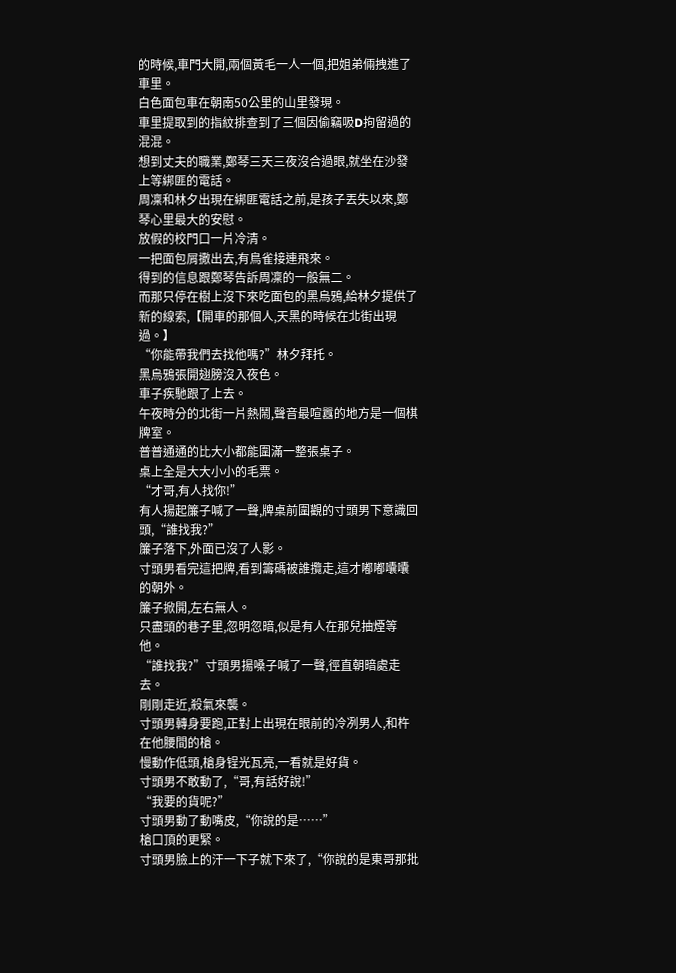的時候,車門大開,兩個黃毛一人一個,把姐弟倆拽進了車里。
白色面包車在朝南50公里的山里發現。
車里提取到的指紋排查到了三個因偷竊吸D拘留過的混混。
想到丈夫的職業,鄭琴三天三夜沒合過眼,就坐在沙發上等綁匪的電話。
周凜和林夕出現在綁匪電話之前,是孩子丟失以來,鄭琴心里最大的安慰。
放假的校門口一片冷清。
一把面包屑撒出去,有鳥雀接連飛來。
得到的信息跟鄭琴告訴周凜的一般無二。
而那只停在樹上沒下來吃面包的黑烏鴉,給林夕提供了新的線索,【開車的那個人,天黑的時候在北街出現過。】
“你能帶我們去找他嗎?”林夕拜托。
黑烏鴉張開翅膀沒入夜色。
車子疾馳跟了上去。
午夜時分的北街一片熱鬧,聲音最喧囂的地方是一個棋牌室。
普普通通的比大小都能圍滿一整張桌子。
桌上全是大大小小的毛票。
“才哥,有人找你!”
有人揚起簾子喊了一聲,牌桌前圍觀的寸頭男下意識回頭,“誰找我?”
簾子落下,外面已沒了人影。
寸頭男看完這把牌,看到籌碼被誰攬走,這才嘟嘟囔囔的朝外。
簾子掀開,左右無人。
只盡頭的巷子里,忽明忽暗,似是有人在那兒抽煙等他。
“誰找我?”寸頭男揚嗓子喊了一聲,徑直朝暗處走去。
剛剛走近,殺氣來襲。
寸頭男轉身要跑,正對上出現在眼前的冷冽男人,和杵在他腰間的槍。
慢動作低頭,槍身锃光瓦亮,一看就是好貨。
寸頭男不敢動了,“哥,有話好說!”
“我要的貨呢?”
寸頭男動了動嘴皮,“你說的是……”
槍口頂的更緊。
寸頭男臉上的汗一下子就下來了,“你說的是東哥那批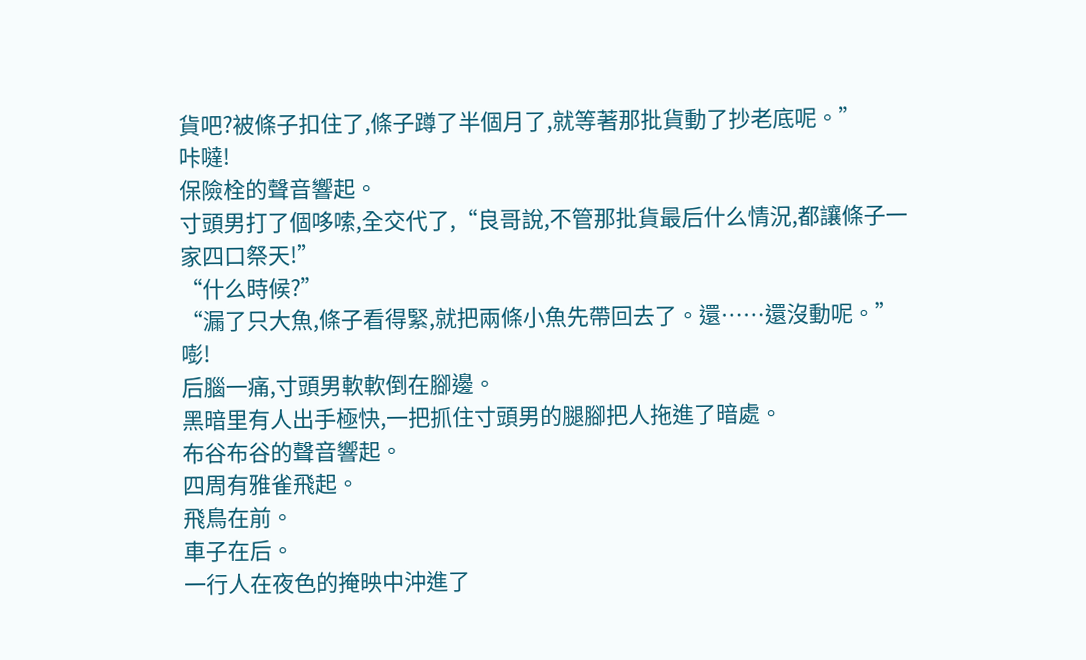貨吧?被條子扣住了,條子蹲了半個月了,就等著那批貨動了抄老底呢。”
咔噠!
保險栓的聲音響起。
寸頭男打了個哆嗦,全交代了,“良哥說,不管那批貨最后什么情況,都讓條子一家四口祭天!”
“什么時候?”
“漏了只大魚,條子看得緊,就把兩條小魚先帶回去了。還……還沒動呢。”
嘭!
后腦一痛,寸頭男軟軟倒在腳邊。
黑暗里有人出手極快,一把抓住寸頭男的腿腳把人拖進了暗處。
布谷布谷的聲音響起。
四周有雅雀飛起。
飛鳥在前。
車子在后。
一行人在夜色的掩映中沖進了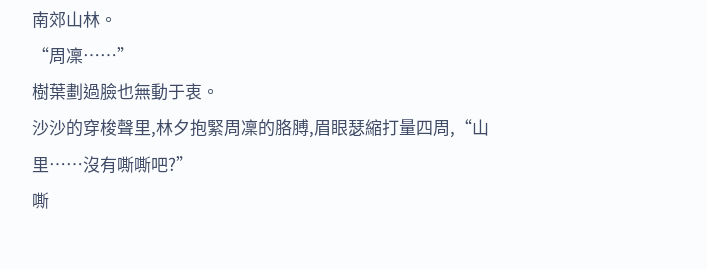南郊山林。
“周凜……”
樹葉劃過臉也無動于衷。
沙沙的穿梭聲里,林夕抱緊周凜的胳膊,眉眼瑟縮打量四周,“山里……沒有嘶嘶吧?”
嘶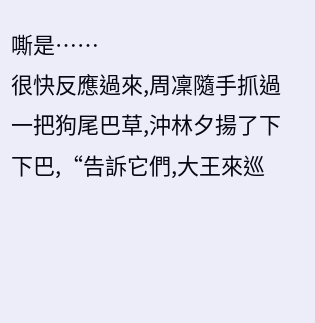嘶是……
很快反應過來,周凜隨手抓過一把狗尾巴草,沖林夕揚了下下巴,“告訴它們,大王來巡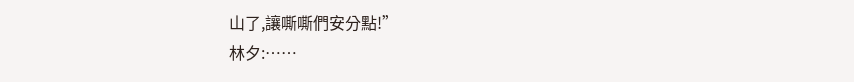山了,讓嘶嘶們安分點!”
林夕:……